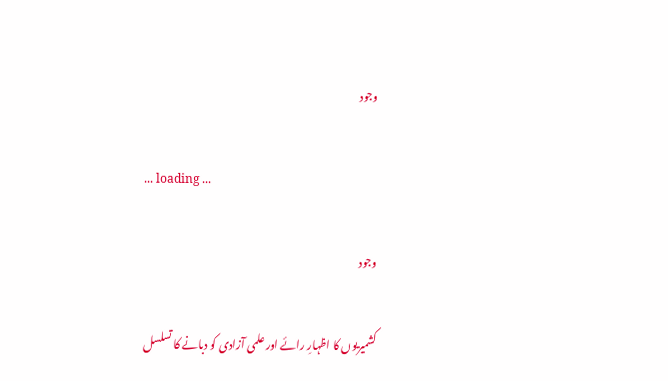وجود

... loading ...

وجود

کشمیریوں کا اظہارِ رائے اور علمی آزادی کو دبانے کا تسلسل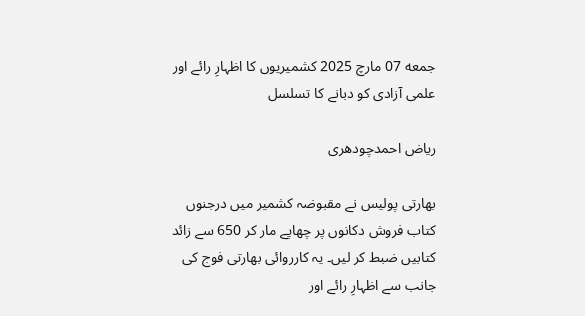جمعه 07 مارچ 2025 کشمیریوں کا اظہارِ رائے اور علمی آزادی کو دبانے کا تسلسل

ریاض احمدچودھری

بھارتی پولیس نے مقبوضہ کشمیر میں درجنوں کتاب فروش دکانوں پر چھاپے مار کر 650 سے زائد کتابیں ضبط کر لیں۔ یہ کارروائی بھارتی فوج کی جانب سے اظہارِ رائے اور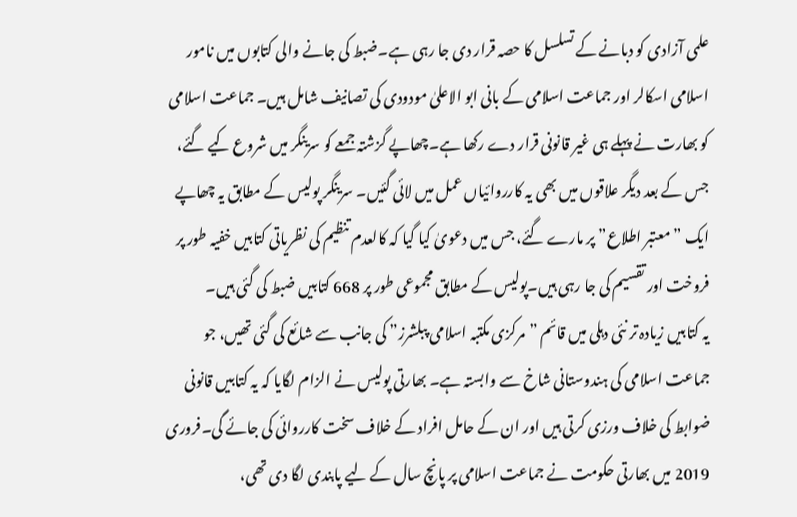علمی آزادی کو دبانے کے تسلسل کا حصہ قرار دی جا رہی ہے۔ضبط کی جانے والی کتابوں میں نامور اسلامی اسکالر اور جماعت اسلامی کے بانی ابو الاعلیٰ مودودی کی تصانیف شامل ہیں۔ جماعت اسلامی کو بھارت نے پہلے ہی غیر قانونی قرار دے رکھا ہے۔چھاپے گزشتہ جمعے کو سرینگر میں شروع کیے گئے، جس کے بعد دیگر علاقوں میں بھی یہ کارروائیاں عمل میں لائی گئیں۔ سرینگر پولیس کے مطابق یہ چھاپے ایک ”معتبر اطلاع” پر مارے گئے، جس میں دعویٰ کیا گیا کہ کالعدم تنظیم کی نظریاتی کتابیں خفیہ طور پر فروخت اور تقسیم کی جا رہی ہیں۔پولیس کے مطابق مجموعی طور پر 668 کتابیں ضبط کی گئی ہیں۔
یہ کتابیں زیادہ تر نئی دہلی میں قائم ”مرکزی مکتبہ اسلامی پبلشرز” کی جانب سے شائع کی گئی تھیں، جو جماعت اسلامی کی ہندوستانی شاخ سے وابستہ ہے۔ بھارتی پولیس نے الزام لگایا کہ یہ کتابیں قانونی ضوابط کی خلاف ورزی کرتی ہیں اور ان کے حامل افراد کے خلاف سخت کارروائی کی جائے گی۔فروری 2019 میں بھارتی حکومت نے جماعت اسلامی پر پانچ سال کے لیے پابندی لگا دی تھی،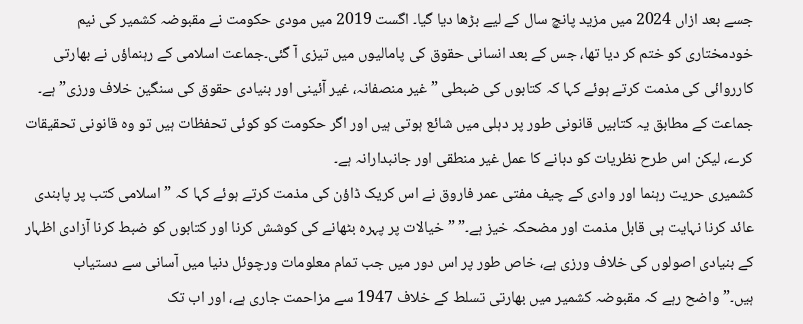جسے بعد ازاں 2024 میں مزید پانچ سال کے لیے بڑھا دیا گیا۔ اگست 2019 میں مودی حکومت نے مقبوضہ کشمیر کی نیم خودمختاری کو ختم کر دیا تھا، جس کے بعد انسانی حقوق کی پامالیوں میں تیزی آ گئی۔جماعت اسلامی کے رہنماؤں نے بھارتی کارروائی کی مذمت کرتے ہوئے کہا کہ کتابوں کی ضبطی ”غیر منصفانہ، غیر آئینی اور بنیادی حقوق کی سنگین خلاف ورزی” ہے۔ جماعت کے مطابق یہ کتابیں قانونی طور پر دہلی میں شائع ہوتی ہیں اور اگر حکومت کو کوئی تحفظات ہیں تو وہ قانونی تحقیقات کرے، لیکن اس طرح نظریات کو دبانے کا عمل غیر منطقی اور جانبدارانہ ہے۔
کشمیری حریت رہنما اور وادی کے چیف مفتی عمر فاروق نے اس کریک ڈاؤن کی مذمت کرتے ہوئے کہا کہ ”اسلامی کتب پر پابندی عائد کرنا نہایت ہی قابل مذمت اور مضحکہ خیز ہے۔” ”خیالات پر پہرہ بٹھانے کی کوشش کرنا اور کتابوں کو ضبط کرنا آزادی اظہار کے بنیادی اصولوں کی خلاف ورزی ہے، خاص طور پر اس دور میں جب تمام معلومات ورچوئل دنیا میں آسانی سے دستیاب ہیں۔”واضح رہے کہ مقبوضہ کشمیر میں بھارتی تسلط کے خلاف 1947 سے مزاحمت جاری ہے، اور اب تک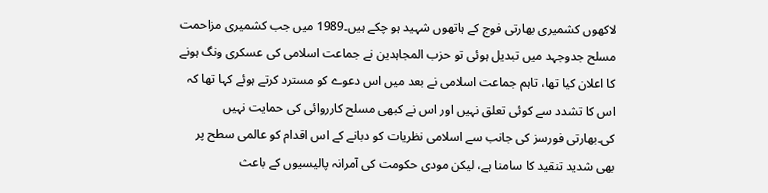لاکھوں کشمیری بھارتی فوج کے ہاتھوں شہید ہو چکے ہیں۔1989 میں جب کشمیری مزاحمت مسلح جدوجہد میں تبدیل ہوئی تو حزب المجاہدین نے جماعت اسلامی کی عسکری ونگ ہونے کا اعلان کیا تھا، تاہم جماعت اسلامی نے بعد میں اس دعوے کو مسترد کرتے ہوئے کہا تھا کہ اس کا تشدد سے کوئی تعلق نہیں اور اس نے کبھی مسلح کارروائی کی حمایت نہیں کی۔بھارتی فورسز کی جانب سے اسلامی نظریات کو دبانے کے اس اقدام کو عالمی سطح پر بھی شدید تنقید کا سامنا ہے، لیکن مودی حکومت کی آمرانہ پالیسیوں کے باعث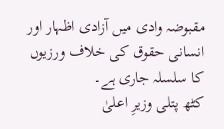مقبوضہ وادی میں آزادی اظہار اور انسانی حقوق کی خلاف ورزیوں کا سلسلہ جاری ہے۔
کٹھ پتلی وزیرِ اعلیٰ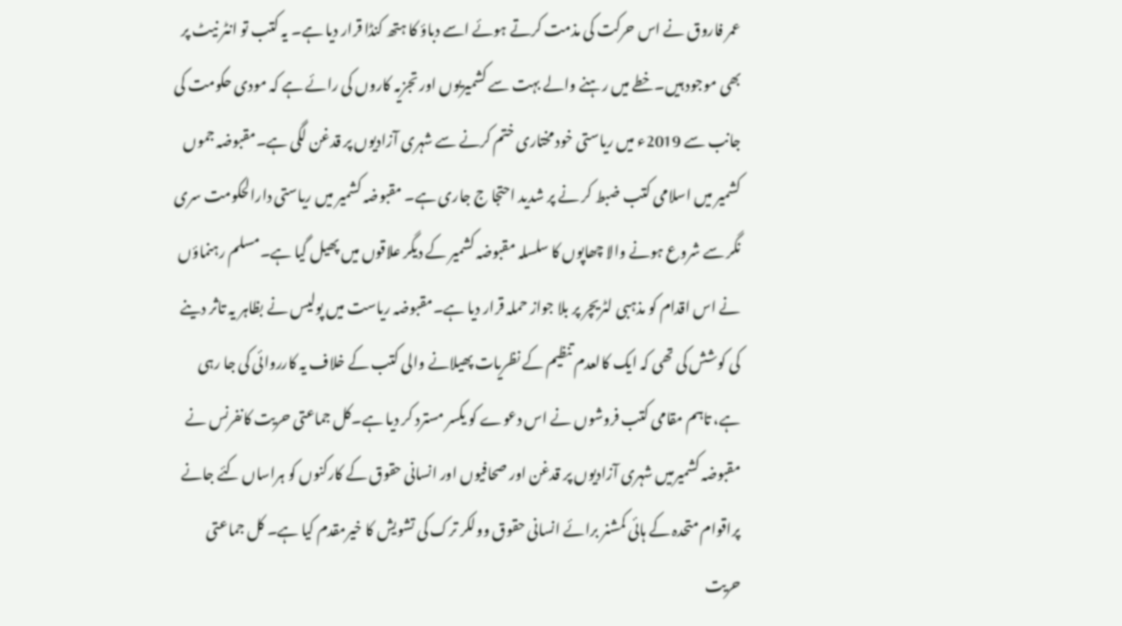عمر فاروق نے اس حرکت کی مذمت کرتے ہوئے اسے دباؤ کا ہتھ کنڈا قرار دیا ہے۔ یہ کتب تو انٹر نیٹ پر بھی موجود ہیں۔خطے میں رہنے والے بہت سے کشمیریوں اور تجزیہ کاروں کی رائے ہے کہ مودی حکومت کی جانب سے 2019ء میں ریاستی خود مختاری ختم کرنے سے شہری آزادیوں پر قدغن لگی ہے۔مقبوضہ جموں کشمیر میں اسلامی کتب ضبط کر نے پر شدید احتجا ج جاری ہے۔ مقبوضہ کشمیر میں ریاستی دارالحکومت سری نگر سے شروع ہونے والا چھاپوں کا سلسلہ مقبوضہ کشمیر کے دیگر علاقوں میں پھیل گیا ہے۔مسلم رہنماؤں نے اس اقدام کو مذہبی لٹریچر پر بلا جواز حملہ قرار دیا ہے۔مقبوضہ ریاست میں پولیس نے بظاہر یہ تاثر دینے کی کوشش کی تھی کہ ایک کالعدم تنظیم کے نظریات پھیلانے والی کتب کے خلاف یہ کارروائی کی جا رہی ہے، تاہم مقامی کتب فروشوں نے اس دعوے کو یکسر مسترد کر دیا ہے۔کل جماعتی حریت کانفرنس نے مقبوضہ کشمیرمیں شہری آزادیوں پر قدغن اور صحافیوں اور انسانی حقوق کے کارکنوں کو ہراساں کئے جانے پراقوام متحدہ کے ہائی کمشنر برائے انسانی حقوق وولکر ترک کی تشویش کا خیرمقدم کیا ہے۔ کل جماعتی حریت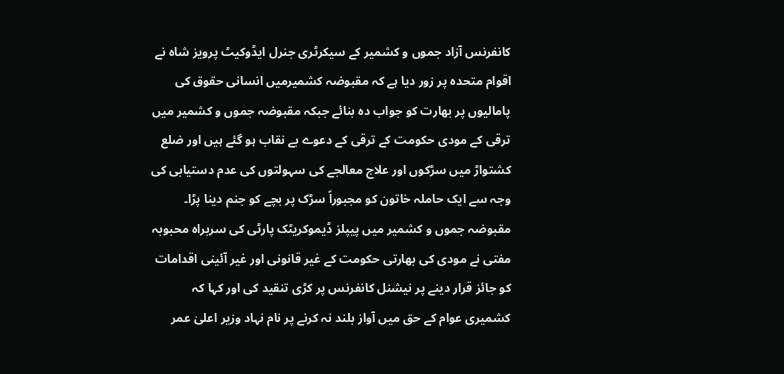کانفرنس آزاد جموں و کشمیر کے سیکرٹری جنرل ایڈوکیٹ پرویز شاہ نے اقوام متحدہ پر زور دیا ہے کہ مقبوضہ کشمیرمیں انسانی حقوق کی پامالیوں پر بھارت کو جواب دہ بنائے جبکہ مقبوضہ جموں و کشمیر میں ترقی کے مودی حکومت کے ترقی کے دعوے بے نقاب ہو گئے ہیں اور ضلع کشتواڑ میں سڑکوں اور علاج معالجے کی سہولتوں کی عدم دستیابی کی وجہ سے ایک حاملہ خاتون کو مجبوراً سڑک پر بچے کو جنم دینا پڑا۔
مقبوضہ جموں و کشمیر میں پیپلز ڈیموکریٹک پارٹی کی سربراہ محبوبہ مفتی نے مودی کی بھارتی حکومت کے غیر قانونی اور غیر آئینی اقدامات کو جائز قرار دینے پر نیشنل کانفرنس پر کڑی تنقید کی اور کہا کہ کشمیری عوام کے حق میں آواز بلند نہ کرنے پر نام نہاد وزیر اعلیٰ عمر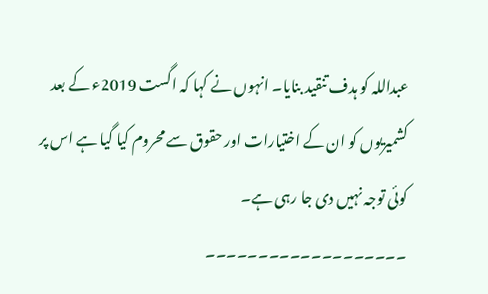عبداللہ کو ہدف تنقید بنایا۔ انہوں نے کہا کہ اگست 2019ء کے بعد کشمیریوں کو ان کے اختیارات اور حقوق سے محروم کیا گیا ہے اس پر کوئی توجہ نہیں دی جا رہی ہے۔
۔۔۔۔۔۔۔۔۔۔۔۔۔۔۔۔۔۔۔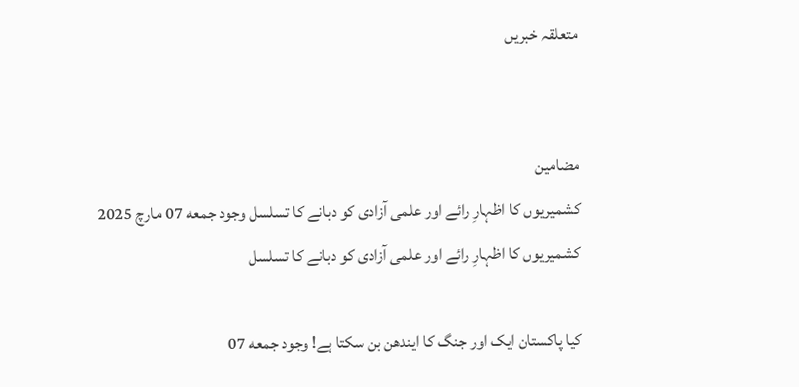متعلقہ خبریں


مضامین
کشمیریوں کا اظہارِ رائے اور علمی آزادی کو دبانے کا تسلسل وجود جمعه 07 مارچ 2025
کشمیریوں کا اظہارِ رائے اور علمی آزادی کو دبانے کا تسلسل

کیا پاکستان ایک اور جنگ کا ایندھن بن سکتا ہے! وجود جمعه 07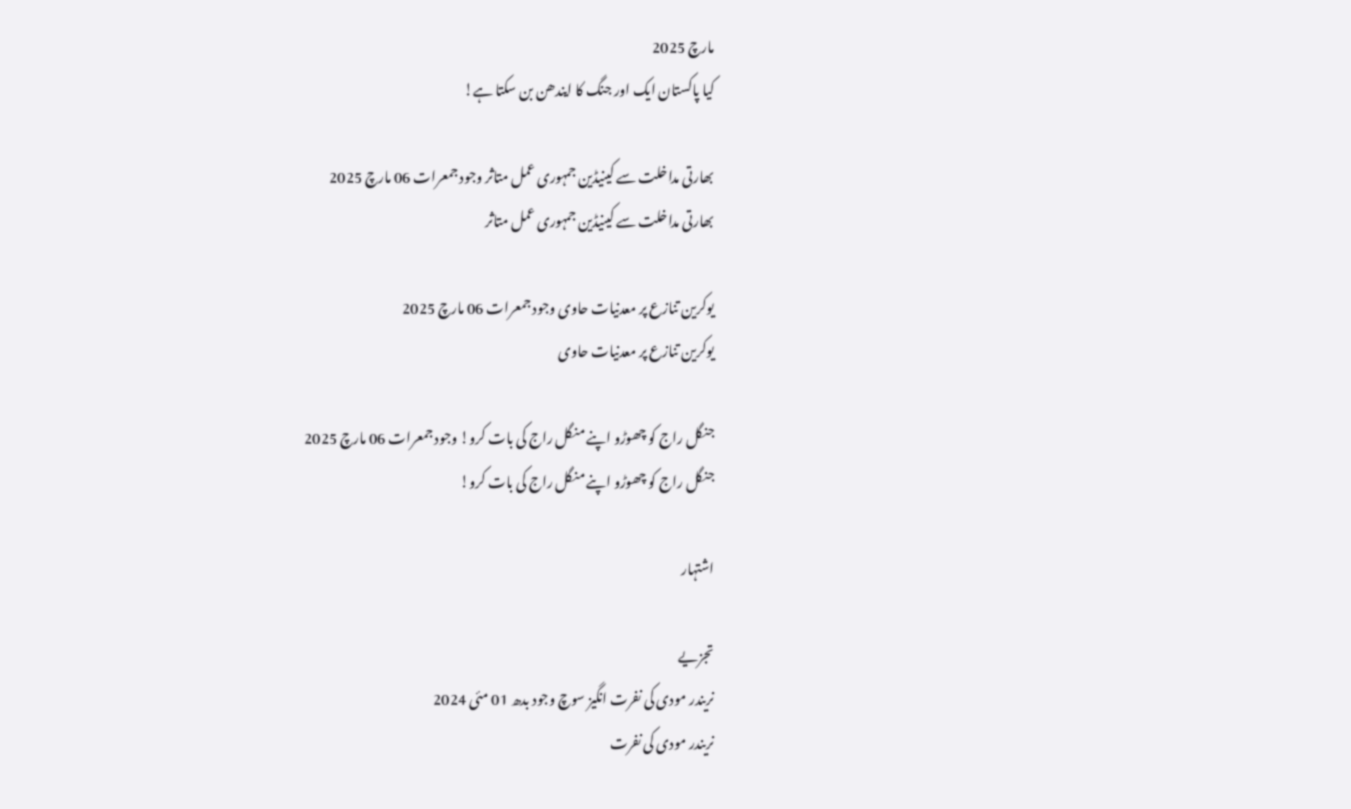مارچ 2025
کیا پاکستان ایک اور جنگ کا ایندھن بن سکتا ہے!

بھارتی مداخلت سے کینیڈین جمہوری عمل متاثر وجود جمعرات 06 مارچ 2025
بھارتی مداخلت سے کینیڈین جمہوری عمل متاثر

یوکرین تنازع پر معدنیات حاوی وجود جمعرات 06 مارچ 2025
یوکرین تنازع پر معدنیات حاوی

جنگل راج کو چھوڑو اپنے منگل راج کی بات کرو! وجود جمعرات 06 مارچ 2025
جنگل راج کو چھوڑو اپنے منگل راج کی بات کرو!

اشتہار

تجزیے
نریندر مودی کی نفرت انگیز سوچ وجود بدھ 01 مئی 2024
نریندر مودی کی نفرت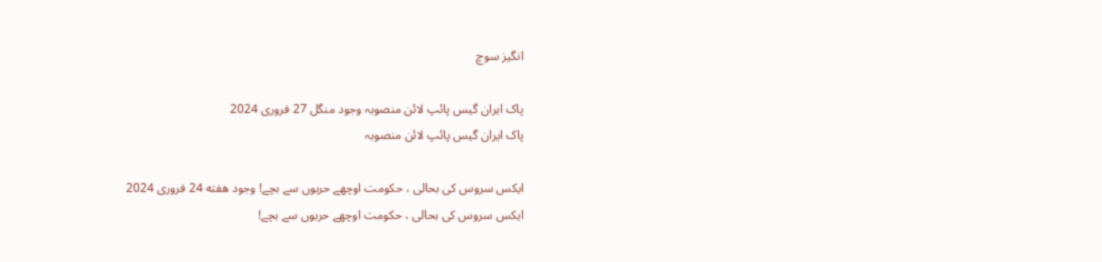انگیز سوچ

پاک ایران گیس پائپ لائن منصوبہ وجود منگل 27 فروری 2024
پاک ایران گیس پائپ لائن منصوبہ

ایکس سروس کی بحالی ، حکومت اوچھے حربوں سے بچے! وجود هفته 24 فروری 2024
ایکس سروس کی بحالی ، حکومت اوچھے حربوں سے بچے!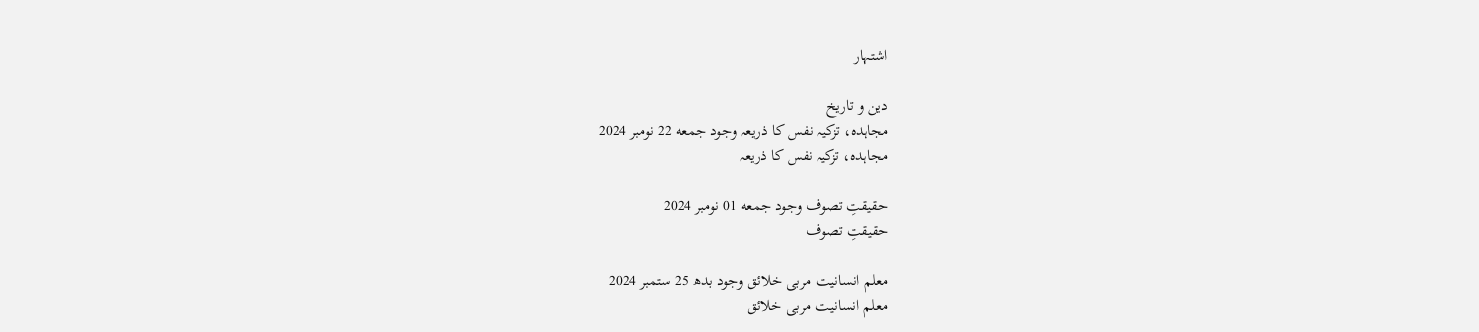اشتہار

دین و تاریخ
مجاہدہ، تزکیہ نفس کا ذریعہ وجود جمعه 22 نومبر 2024
مجاہدہ، تزکیہ نفس کا ذریعہ

حقیقتِ تصوف وجود جمعه 01 نومبر 2024
حقیقتِ تصوف

معلم انسانیت مربی خلائق وجود بدھ 25 ستمبر 2024
معلم انسانیت مربی خلائق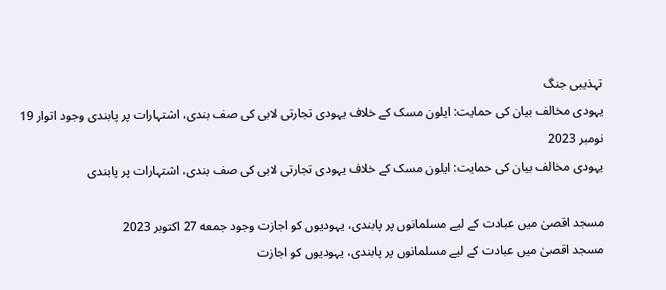تہذیبی جنگ
یہودی مخالف بیان کی حمایت: ایلون مسک کے خلاف یہودی تجارتی لابی کی صف بندی، اشتہارات پر پابندی وجود اتوار 19 نومبر 2023
یہودی مخالف بیان کی حمایت: ایلون مسک کے خلاف یہودی تجارتی لابی کی صف بندی، اشتہارات پر پابندی

مسجد اقصیٰ میں عبادت کے لیے مسلمانوں پر پابندی، یہودیوں کو اجازت وجود جمعه 27 اکتوبر 2023
مسجد اقصیٰ میں عبادت کے لیے مسلمانوں پر پابندی، یہودیوں کو اجازت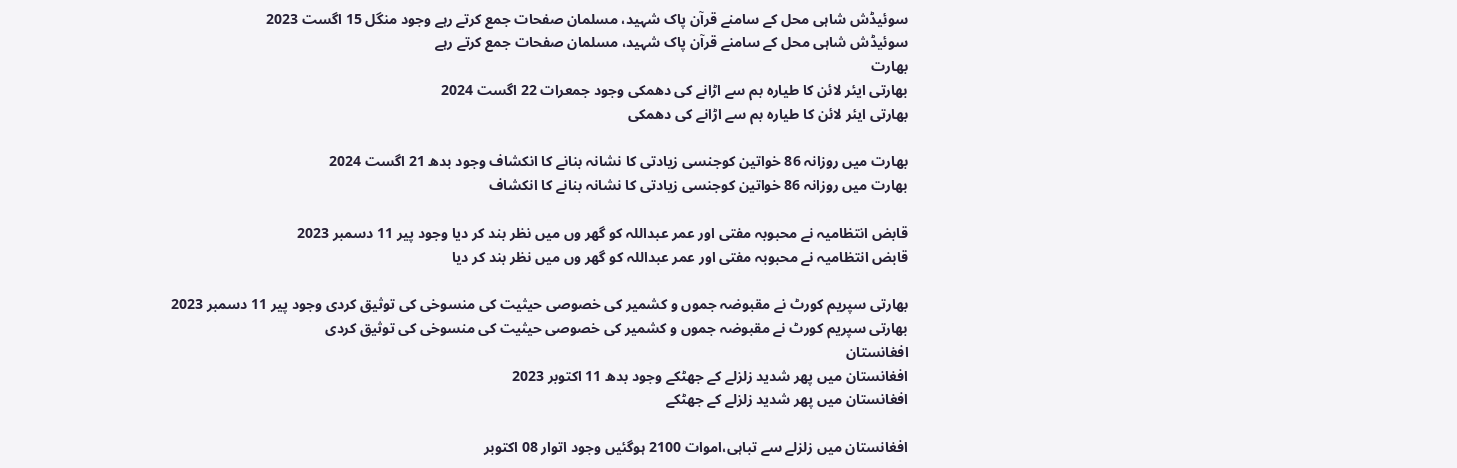سوئیڈش شاہی محل کے سامنے قرآن پاک شہید، مسلمان صفحات جمع کرتے رہے وجود منگل 15 اگست 2023
سوئیڈش شاہی محل کے سامنے قرآن پاک شہید، مسلمان صفحات جمع کرتے رہے
بھارت
بھارتی ایئر لائن کا طیارہ بم سے اڑانے کی دھمکی وجود جمعرات 22 اگست 2024
بھارتی ایئر لائن کا طیارہ بم سے اڑانے کی دھمکی

بھارت میں روزانہ 86 خواتین کوجنسی زیادتی کا نشانہ بنانے کا انکشاف وجود بدھ 21 اگست 2024
بھارت میں روزانہ 86 خواتین کوجنسی زیادتی کا نشانہ بنانے کا انکشاف

قابض انتظامیہ نے محبوبہ مفتی اور عمر عبداللہ کو گھر وں میں نظر بند کر دیا وجود پیر 11 دسمبر 2023
قابض انتظامیہ نے محبوبہ مفتی اور عمر عبداللہ کو گھر وں میں نظر بند کر دیا

بھارتی سپریم کورٹ نے مقبوضہ جموں و کشمیر کی خصوصی حیثیت کی منسوخی کی توثیق کردی وجود پیر 11 دسمبر 2023
بھارتی سپریم کورٹ نے مقبوضہ جموں و کشمیر کی خصوصی حیثیت کی منسوخی کی توثیق کردی
افغانستان
افغانستان میں پھر شدید زلزلے کے جھٹکے وجود بدھ 11 اکتوبر 2023
افغانستان میں پھر شدید زلزلے کے جھٹکے

افغانستان میں زلزلے سے تباہی،اموات 2100 ہوگئیں وجود اتوار 08 اکتوبر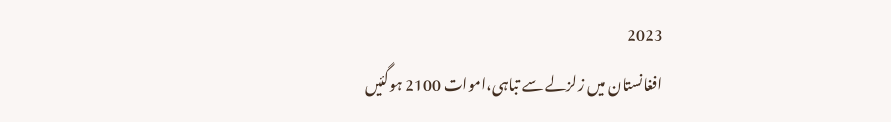2023
افغانستان میں زلزلے سے تباہی،اموات 2100 ہوگئیں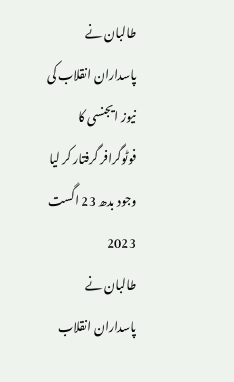طالبان نے پاسداران انقلاب کی نیوز ایجنسی کا فوٹوگرافر گرفتار کر لیا وجود بدھ 23 اگست 2023
طالبان نے پاسداران انقلاب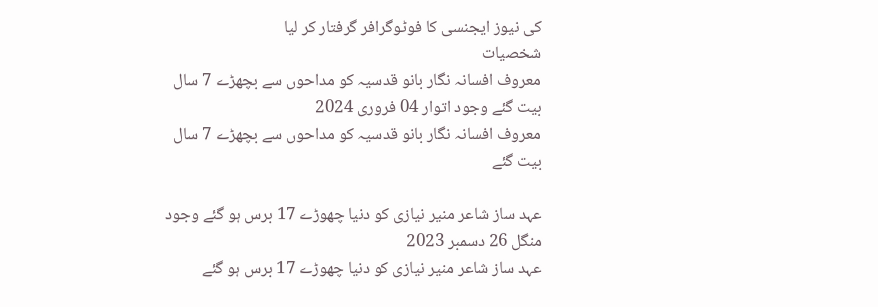کی نیوز ایجنسی کا فوٹوگرافر گرفتار کر لیا
شخصیات
معروف افسانہ نگار بانو قدسیہ کو مداحوں سے بچھڑے 7 سال بیت گئے وجود اتوار 04 فروری 2024
معروف افسانہ نگار بانو قدسیہ کو مداحوں سے بچھڑے 7 سال بیت گئے

عہد ساز شاعر منیر نیازی کو دنیا چھوڑے 17 برس ہو گئے وجود منگل 26 دسمبر 2023
عہد ساز شاعر منیر نیازی کو دنیا چھوڑے 17 برس ہو گئے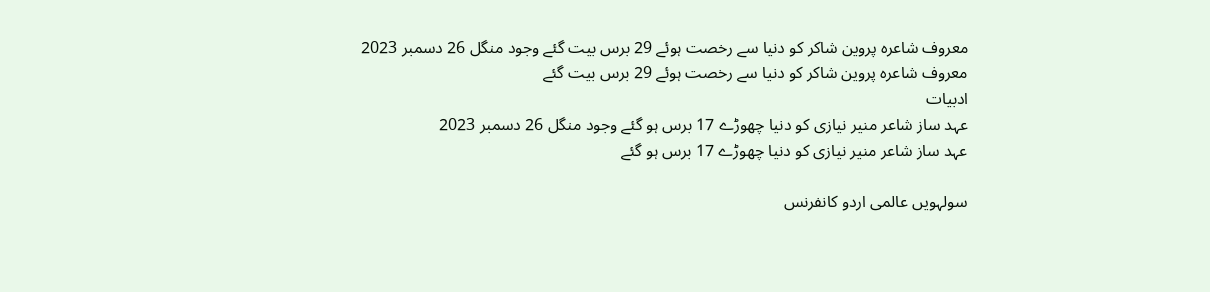معروف شاعرہ پروین شاکر کو دنیا سے رخصت ہوئے 29 برس بیت گئے وجود منگل 26 دسمبر 2023
معروف شاعرہ پروین شاکر کو دنیا سے رخصت ہوئے 29 برس بیت گئے
ادبیات
عہد ساز شاعر منیر نیازی کو دنیا چھوڑے 17 برس ہو گئے وجود منگل 26 دسمبر 2023
عہد ساز شاعر منیر نیازی کو دنیا چھوڑے 17 برس ہو گئے

سولہویں عالمی اردو کانفرنس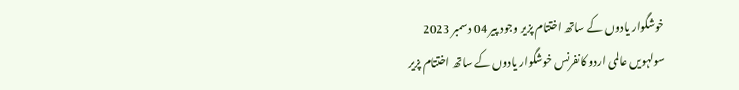خوشگوار یادوں کے ساتھ اختتام پزیر وجود پیر 04 دسمبر 2023
سولہویں عالمی اردو کانفرنس خوشگوار یادوں کے ساتھ اختتام پزیر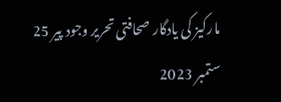مارکیز کی یادگار صحافتی تحریر وجود پیر 25 ستمبر 2023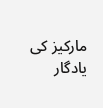مارکیز کی یادگار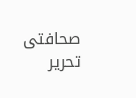صحافتی تحریر